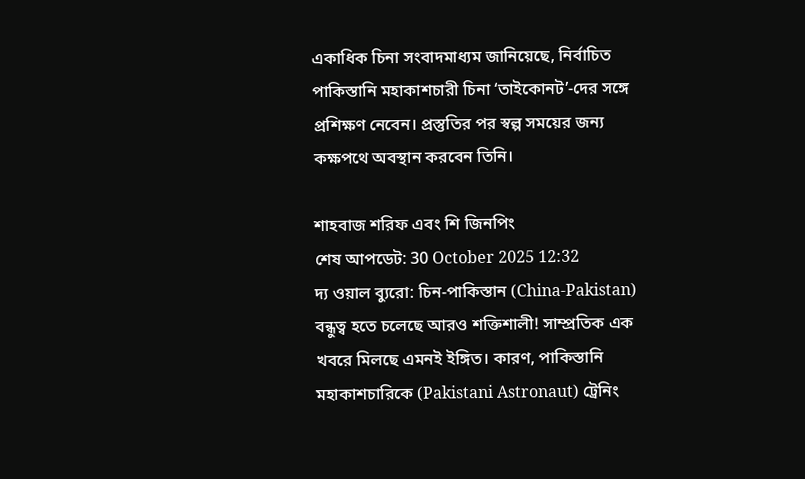একাধিক চিনা সংবাদমাধ্যম জানিয়েছে, নির্বাচিত পাকিস্তানি মহাকাশচারী চিনা ‘তাইকোনট’-দের সঙ্গে প্রশিক্ষণ নেবেন। প্রস্তুতির পর স্বল্প সময়ের জন্য কক্ষপথে অবস্থান করবেন তিনি।

শাহবাজ শরিফ এবং শি জিনপিং
শেষ আপডেট: 30 October 2025 12:32
দ্য ওয়াল ব্যুরো: চিন-পাকিস্তান (China-Pakistan) বন্ধুত্ব হতে চলেছে আরও শক্তিশালী! সাম্প্রতিক এক খবরে মিলছে এমনই ইঙ্গিত। কারণ, পাকিস্তানি মহাকাশচারিকে (Pakistani Astronaut) ট্রেনিং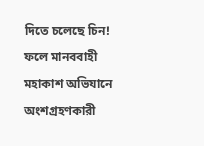দিতে চলেছে চিন! ফলে মানববাহী মহাকাশ অভিযানে অংশগ্রহণকারী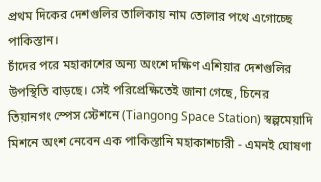প্রথম দিকের দেশগুলির তালিকায় নাম তোলার পথে এগোচ্ছে পাকিস্তান।
চাঁদের পরে মহাকাশের অন্য অংশে দক্ষিণ এশিয়ার দেশগুলির উপস্থিতি বাড়ছে। সেই পরিপ্রেক্ষিতেই জানা গেছে, চিনের তিয়ানগং স্পেস স্টেশনে (Tiangong Space Station) স্বল্পমেয়াদি মিশনে অংশ নেবেন এক পাকিস্তানি মহাকাশচারী - এমনই ঘোষণা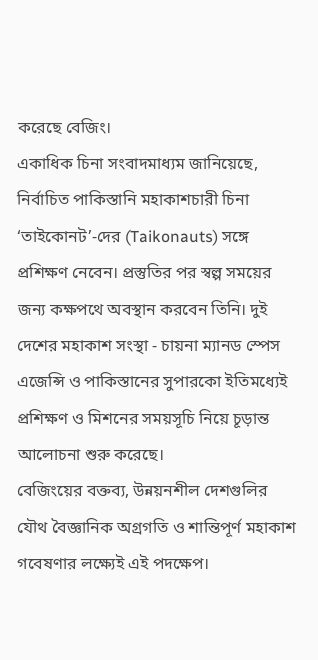করেছে বেজিং।
একাধিক চিনা সংবাদমাধ্যম জানিয়েছে, নির্বাচিত পাকিস্তানি মহাকাশচারী চিনা ‘তাইকোনট’-দের (Taikonauts) সঙ্গে প্রশিক্ষণ নেবেন। প্রস্তুতির পর স্বল্প সময়ের জন্য কক্ষপথে অবস্থান করবেন তিনি। দুই দেশের মহাকাশ সংস্থা - চায়না ম্যানড স্পেস এজেন্সি ও পাকিস্তানের সুপারকো ইতিমধ্যেই প্রশিক্ষণ ও মিশনের সময়সূচি নিয়ে চূড়ান্ত আলোচনা শুরু করেছে।
বেজিংয়ের বক্তব্য, উন্নয়নশীল দেশগুলির যৌথ বৈজ্ঞানিক অগ্রগতি ও শান্তিপূর্ণ মহাকাশ গবেষণার লক্ষ্যেই এই পদক্ষেপ।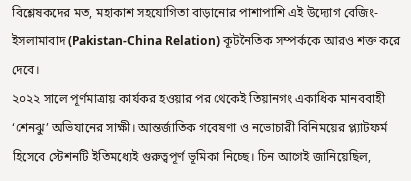বিশ্লেষকদের মত, মহাকাশ সহযোগিতা বাড়ানোর পাশাপাশি এই উদ্যোগ বেজিং-ইসলামাবাদ (Pakistan-China Relation) কূটনৈতিক সম্পর্ককে আরও শক্ত করে দেবে।
২০২২ সালে পূর্ণমাত্রায় কার্যকর হওয়ার পর থেকেই তিয়ানগং একাধিক মানববাহী ‘শেনঝু’ অভিযানের সাক্ষী। আন্তর্জাতিক গবেষণা ও নভোচারী বিনিময়ের প্ল্যাটফর্ম হিসেবে স্টেশনটি ইতিমধ্যেই গুরুত্বপূর্ণ ভূমিকা নিচ্ছে। চিন আগেই জানিয়েছিল,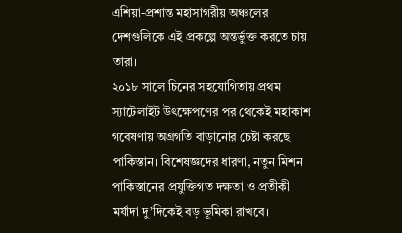এশিয়া-প্রশান্ত মহাসাগরীয় অঞ্চলের দেশগুলিকে এই প্রকল্পে অন্তর্ভুক্ত করতে চায় তারা।
২০১৮ সালে চিনের সহযোগিতায় প্রথম স্যাটেলাইট উৎক্ষেপণের পর থেকেই মহাকাশ গবেষণায় অগ্রগতি বাড়ানোর চেষ্টা করছে পাকিস্তান। বিশেষজ্ঞদের ধারণা, নতুন মিশন পাকিস্তানের প্রযুক্তিগত দক্ষতা ও প্রতীকী মর্যাদা দু’দিকেই বড় ভূমিকা রাখবে।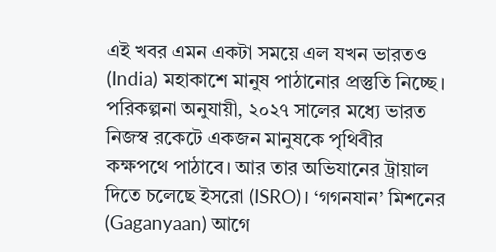এই খবর এমন একটা সময়ে এল যখন ভারতও (India) মহাকাশে মানুষ পাঠানোর প্রস্তুতি নিচ্ছে। পরিকল্পনা অনুযায়ী, ২০২৭ সালের মধ্যে ভারত নিজস্ব রকেটে একজন মানুষকে পৃথিবীর কক্ষপথে পাঠাবে। আর তার অভিযানের ট্রায়াল দিতে চলেছে ইসরো (ISRO)। ‘গগনযান’ মিশনের (Gaganyaan) আগে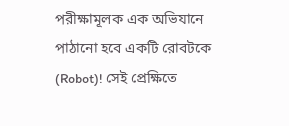পরীক্ষামূলক এক অভিযানে পাঠানো হবে একটি রোবটকে (Robot)! সেই প্রেক্ষিতে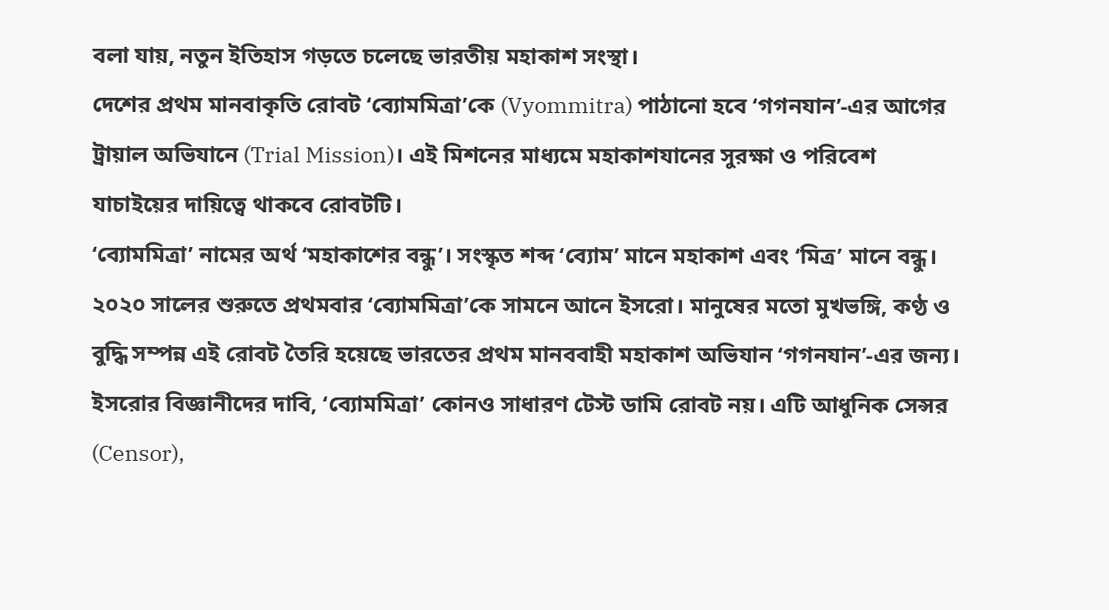বলা যায়, নতুন ইতিহাস গড়তে চলেছে ভারতীয় মহাকাশ সংস্থা।
দেশের প্রথম মানবাকৃতি রোবট ‘ব্যোমমিত্রা’কে (Vyommitra) পাঠানো হবে ‘গগনযান’-এর আগের ট্রায়াল অভিযানে (Trial Mission)। এই মিশনের মাধ্যমে মহাকাশযানের সুরক্ষা ও পরিবেশ যাচাইয়ের দায়িত্বে থাকবে রোবটটি।
‘ব্যোমমিত্রা’ নামের অর্থ ‘মহাকাশের বন্ধু’। সংস্কৃত শব্দ ‘ব্যোম’ মানে মহাকাশ এবং ‘মিত্র’ মানে বন্ধু। ২০২০ সালের শুরুতে প্রথমবার ‘ব্যোমমিত্রা’কে সামনে আনে ইসরো। মানুষের মতো মুখভঙ্গি, কণ্ঠ ও বুদ্ধি সম্পন্ন এই রোবট তৈরি হয়েছে ভারতের প্রথম মানববাহী মহাকাশ অভিযান ‘গগনযান’-এর জন্য।
ইসরোর বিজ্ঞানীদের দাবি, ‘ব্যোমমিত্রা’ কোনও সাধারণ টেস্ট ডামি রোবট নয়। এটি আধুনিক সেন্সর (Censor),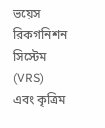ভয়েস রিকগনিশন সিস্টেম (VRS) এবং কৃত্রিম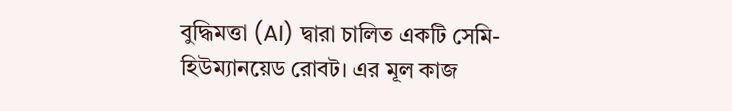বুদ্ধিমত্তা (AI) দ্বারা চালিত একটি সেমি-হিউম্যানয়েড রোবট। এর মূল কাজ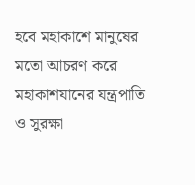হবে মহাকাশে মানুষের মতো আচরণ করে মহাকাশযানের যন্ত্রপাতি ও সুরক্ষা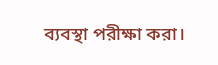ব্যবস্থা পরীক্ষা করা।